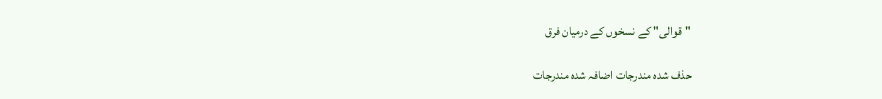"قوالی" کے نسخوں کے درمیان فرق

حذف شدہ مندرجات اضافہ شدہ مندرجات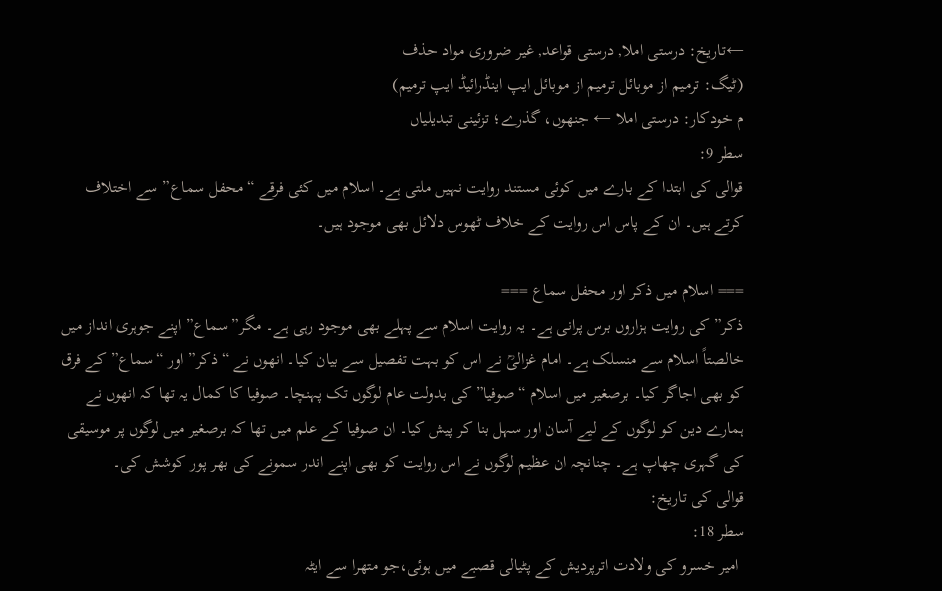←تاریخ: درستی املا, درستی قواعد, غیر ضروری مواد حذف
(ٹیگ: ترمیم از موبائل ترمیم از موبائل ایپ اینڈرائیڈ ایپ ترمیم)
م خودکار: درستی املا ← جنھوں، گذرے؛ تزئینی تبدیلیاں
سطر 9:
قوالی کی ابتدا کے بارے میں کوئی مستند روایت نہیں ملتی ہے۔ اسلام میں کئی فرقے “محفل سماع” سے اختلاف کرتے ہیں۔ ان کے پاس اس روایت کے خلاف ٹھوس دلائل بھی موجود ہیں۔

=== اسلام میں ذکر اور محفل سماع ===
ذکر” کی روایت ہزاروں برس پرانی ہے۔ یہ روایت اسلام سے پہلے بھی موجود رہی ہے۔ مگر”سماع” اپنے جوہری انداز میں خالصتاً اسلام سے منسلک ہے۔ امام غزالیؒ نے اس کو بہت تفصیل سے بیان کیا۔ انھوں نے “ذکر” اور “سماع” کے فرق کو بھی اجاگر کیا۔ برصغیر میں اسلام “صوفیا” کی بدولت عام لوگوں تک پہنچا۔ صوفیا کا کمال یہ تھا کہ انھوں نے ہمارے دین کو لوگوں کے لیے آسان اور سہل بنا کر پیش کیا۔ ان صوفیا کے علم میں تھا کہ برصغیر میں لوگوں پر موسیقی کی گہری چھاپ ہے۔ چنانچہ ان عظیم لوگوں نے اس روایت کو بھی اپنے اندر سمونے کی بھر پور کوشش کی۔
قوالی کی تاریخ:
سطر 18:
 امیر خسرو کی ولادت اترپردیش کے پٹیالی قصبے میں ہوئی،جو متھرا سے ایٹہ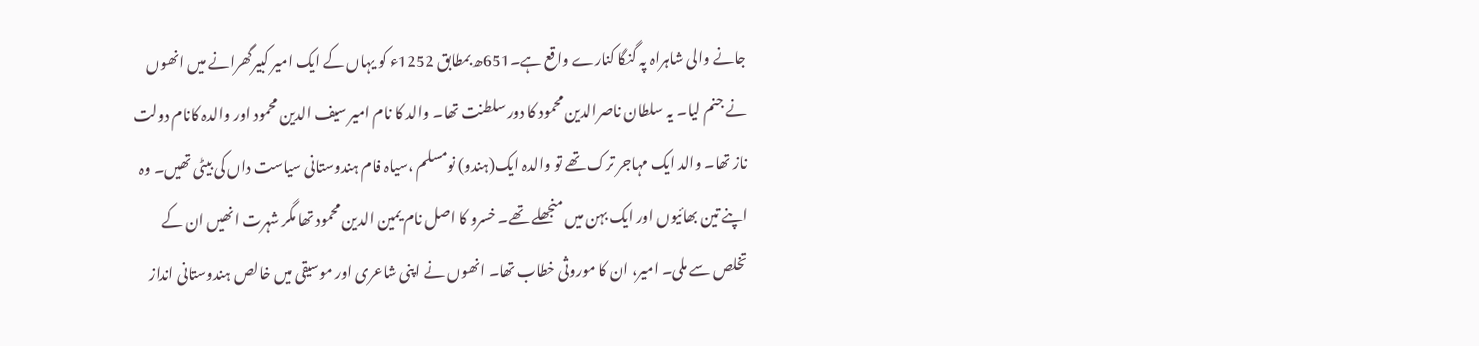جانے والی شاہراہ پہ گنگا کنارے واقع ہے۔651ھ بمطابق 1252ء کو یہاں کے ایک امیر کبیرگھرانے میں انھوں نے جنم لیا۔ یہ سلطان ناصرالدین محمود کا دور سلطنت تھا۔ والد کا نام امیر سیف الدین محمود اور والدہ کانام دولت ناز تھا۔ والد ایک مہاجر ترک تھے تو والدہ ایک(ہندو) نومسلم ،سیاہ فام ہندوستانی سیاست داں کی بیٹی تھیں۔ وہ اپنے تین بھائیوں اور ایک بہن میں منجھلے تھے۔ خسرو کا اصل نام یمین الدین محمود تھا مگر شہرت انھیں ان کے تخلص سے ملی۔ امیر، ان کا موروثی خطاب تھا۔ انھوں نے اپنی شاعری اور موسیقی میں خالص ہندوستانی انداز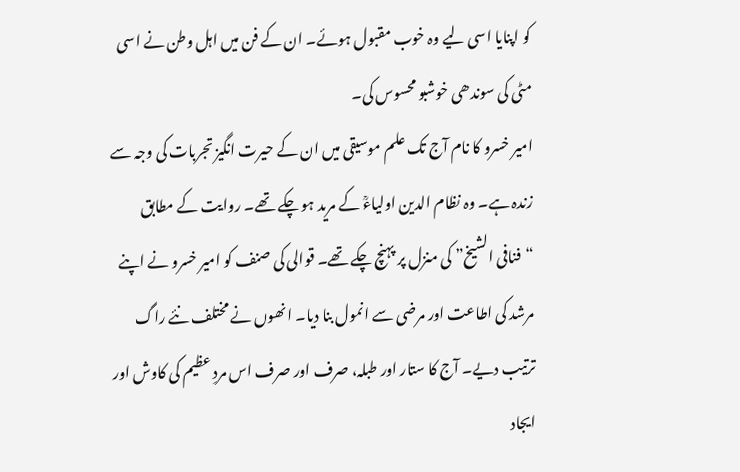کو اپنایا اسی لیے وہ خوب مقبول ہوئے۔ ان کے فن میں اہل وطن نے اسی مٹی کی سوندھی خوشبو محسوس کی۔
امیر خسرو کا نام آج تک علم موسیقی میں ان کے حیرت انگیز تجربات کی وجہ سے زندہ ہے۔ وہ نظام الدین اولیاءؒ کے مرید ہو چکے تھے۔ روایت کے مطابق “فنافی الشیخ” کی منزل پر پہنچ چکے تھے۔ قوالی کی صنف کو امیر خسرو نے اپنے مرشد کی اطاعت اور مرضی سے انمول بنا دیا۔ انھوں نے مختلف نئے راگ ترتیب دیے۔ آج کا ستار اور طبلہ، صرف اور صرف اس مردِ عظیم کی کاوش اور ایجاد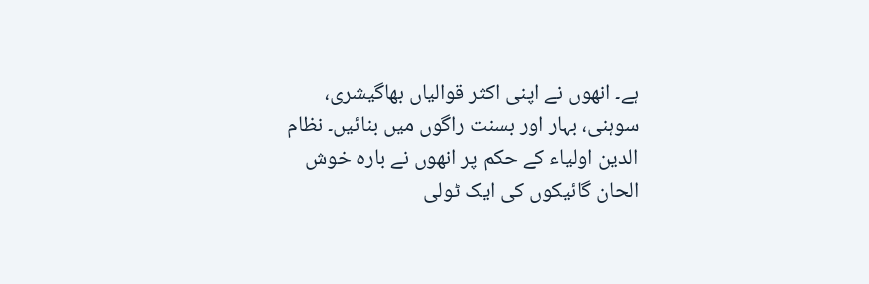ہے۔ انھوں نے اپنی اکثر قوالیاں بھاگیشری، سوہنی، بہار اور بسنت راگوں میں بنائیں۔ نظام الدین اولیاء کے حکم پر انھوں نے بارہ خوش الحان گائیکوں کی ایک ٹولی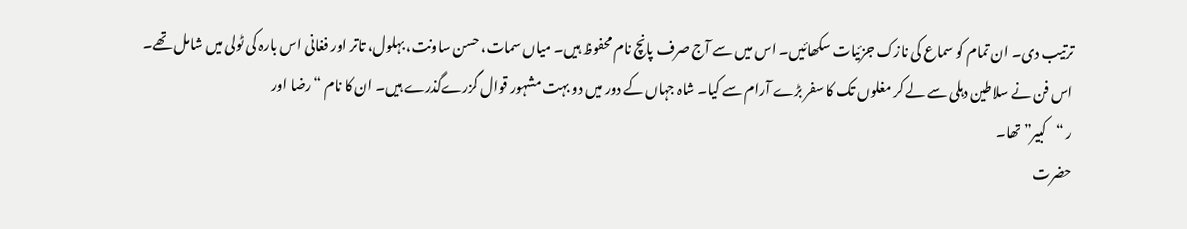ترتیب دی۔ ان تمام کو سماع کی نازک جزئیات سکھائیں۔ اس میں سے آج صرف پانچ نام محفوظ ہیں۔ میاں سمات، حسن ساونت، بہلول، تاتر اور فغانی اس بارہ کی ٹولی میں شامل تھے۔
اس فن نے سلاطین دہلی سے لے کر مغلوں تک کا سفر بڑے آرام سے کیا۔ شاہ جہاں کے دور میں دو بہت مشہور قوال گزرےگذرے ہیں۔ ان کا نام “رضا اور
ر “کبیر” تھا۔
حضرت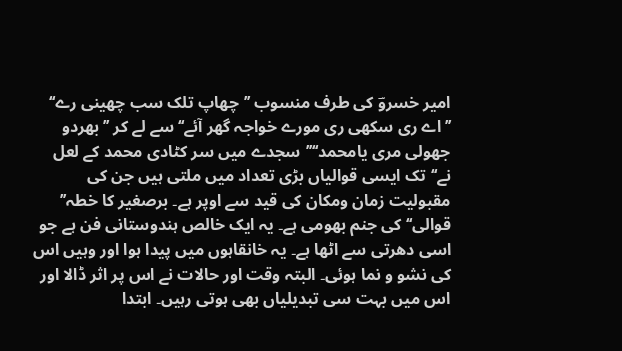امیر خسروؔ کی طرف منسوب ’’چھاپ تلک سب چھینی رے‘‘ ’’اے ری سکھی ری مورے خواجہ گھر آئے‘‘ سے لے کر ’’بھردو جھولی مری یامحمد‘‘’’سجدے میں سر کٹادی محمد کے لعل نے‘‘تک ایسی قوالیاں بڑی تعداد میں ملتی ہیں جن کی مقبولیت زمان ومکان کی قید سے اوپر ہے۔ برصغیر کا خطہ’’ قوالی‘‘کی جنم بھومی ہے۔ یہ ایک خالص ہندوستانی فن ہے جو اسی دھرتی سے اٹھا ہے۔ یہ خانقاہوں میں پیدا ہوا اور وہیں اس کی نشو و نما ہوئی۔ البتہ وقت اور حالات نے اس پر اثر ڈالا اور اس میں بہت سی تبدیلیاں بھی ہوتی رہیں۔ ابتدا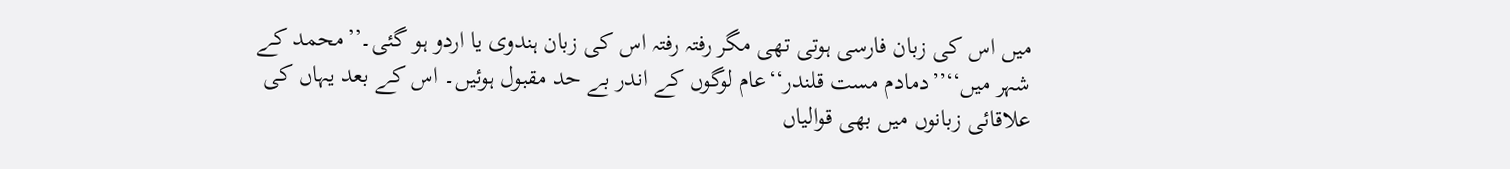میں اس کی زبان فارسی ہوتی تھی مگر رفتہ رفتہ اس کی زبان ہندوی یا اردو ہو گئی۔’’محمد کے شہر میں‘‘’’دمادم مست قلندر‘‘عام لوگوں کے اندر بے حد مقبول ہوئیں۔ اس کے بعد یہاں کی علاقائی زبانوں میں بھی قوالیاں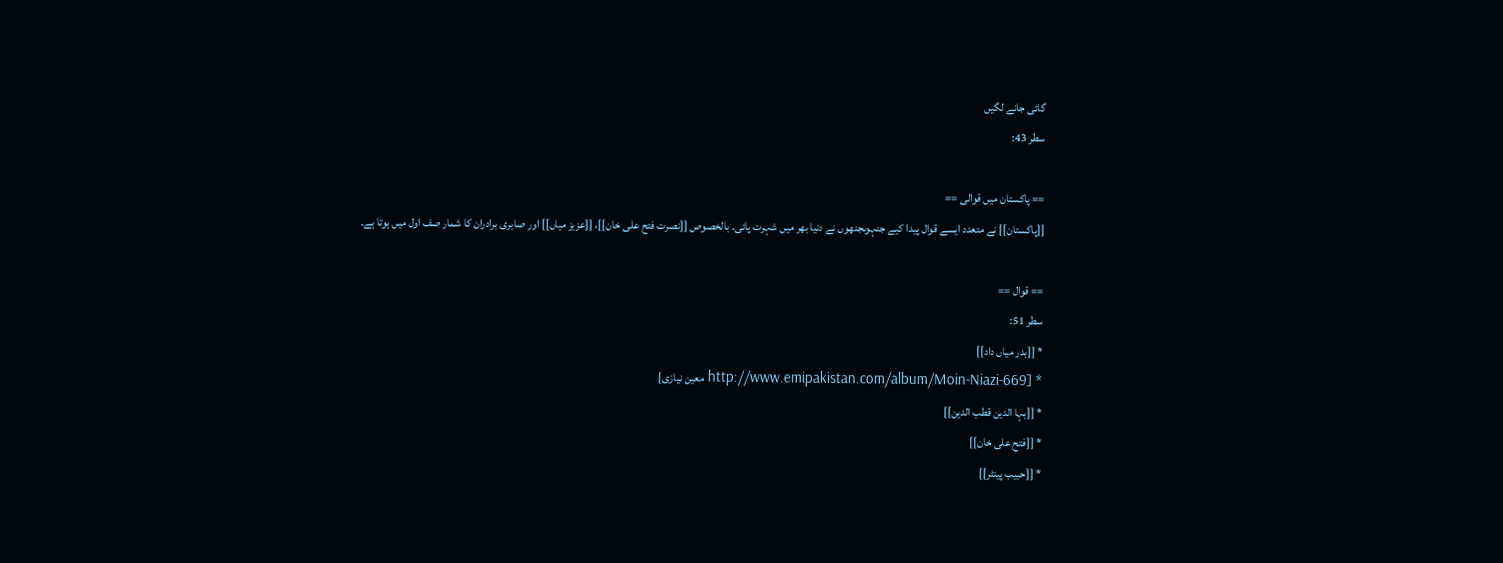گائی جانے لگیں
سطر 43:

== پاکستان میں قوالی ==
[[پاکستان]] نے متعدد ایسے قوال پیدا کیے جنہوںجنھوں نے دنیا بھر میں شہرت پائی۔ بالخصوص [[نصرت فتح علی خان]]، [[عزیز میاں]] اور صابری برادران کا شمار صف اول میں ہوتا ہے۔

== قوال ==
سطر 51:
* [[بدر میاں داد]]
* [http://www.emipakistan.com/album/Moin-Niazi-669 معین نیازی]
* [[بہا الدین قطب الدین]]
* [[فتح علی خان]]
* [[حبیب پینٹر]]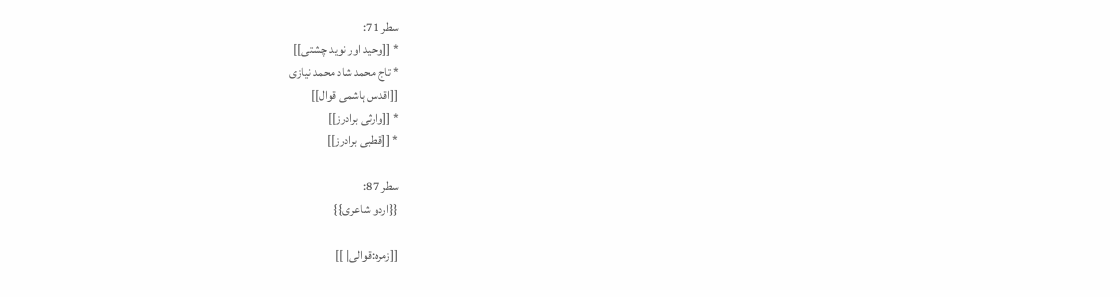سطر 71:
* [[وحید اور نوید چشتی]]
* تاج محمد شاد محمد نیازی
[[اقدس ہاشمی قوال]]
* [[وارثی برادرز]]
* [[قطبی برادرز]]

سطر 87:
{{اردو شاعری}}

[[زمرہ:قوالی| ]]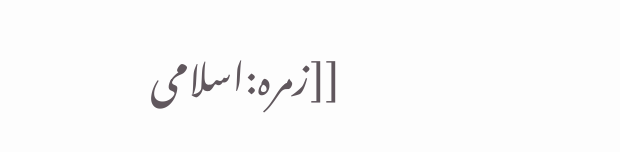[[زمرہ:اسلامی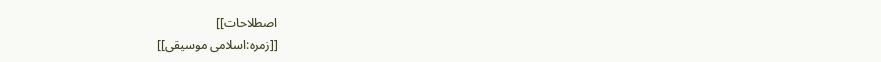اصطلاحات]]
[[زمرہ:اسلامی موسیقی]]